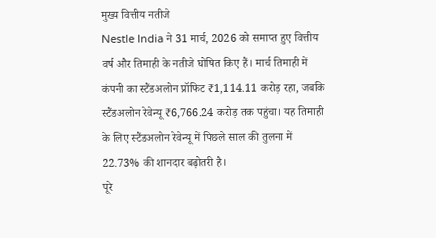मुख्य वित्तीय नतीजे
Nestle India ने 31 मार्च, 2026 को समाप्त हुए वित्तीय वर्ष और तिमाही के नतीजे घोषित किए हैं। मार्च तिमाही में कंपनी का स्टैंडअलोन प्रॉफिट ₹1,114.11 करोड़ रहा, जबकि स्टैंडअलोन रेवेन्यू ₹6,766.24 करोड़ तक पहुंचा। यह तिमाही के लिए स्टैंडअलोन रेवेन्यू में पिछले साल की तुलना में 22.73% की शानदार बढ़ोतरी है।
पूरे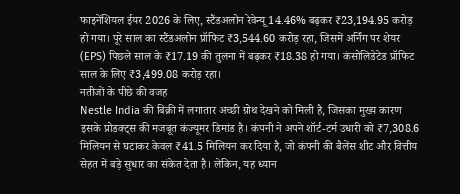फाइनेंशियल ईयर 2026 के लिए, स्टैंडअलोन रेवेन्यू 14.46% बढ़कर ₹23,194.95 करोड़ हो गया। पूरे साल का स्टैंडअलोन प्रॉफिट ₹3,544.60 करोड़ रहा, जिसमें अर्निंग पर शेयर (EPS) पिछले साल के ₹17.19 की तुलना में बढ़कर ₹18.38 हो गया। कंसोलिडेटेड प्रॉफिट साल के लिए ₹3,499.08 करोड़ रहा।
नतीजों के पीछे की वजह
Nestle India की बिक्री में लगातार अच्छी ग्रोथ देखने को मिली है, जिसका मुख्य कारण इसके प्रोडक्ट्स की मजबूत कंज्यूमर डिमांड है। कंपनी ने अपने शॉर्ट-टर्म उधारी को ₹7,308.6 मिलियन से घटाकर केवल ₹41.5 मिलियन कर दिया है, जो कंपनी की बैलेंस शीट और वित्तीय सेहत में बड़े सुधार का संकेत देता है। लेकिन, यह ध्यान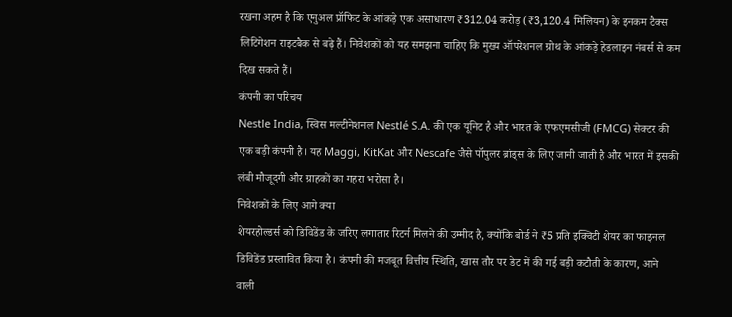रखना अहम है कि एनुअल प्रॉफिट के आंकड़े एक असाधारण ₹312.04 करोड़ (₹3,120.4 मिलियन) के इनकम टैक्स लिटिगेशन राइटबैक से बढ़े हैं। निवेशकों को यह समझना चाहिए कि मुख्य ऑपरेशनल ग्रोथ के आंकड़े हेडलाइन नंबर्स से कम दिख सकते हैं।
कंपनी का परिचय
Nestle India, स्विस मल्टीनेशनल Nestlé S.A. की एक यूनिट है और भारत के एफएमसीजी (FMCG) सेक्टर की एक बड़ी कंपनी है। यह Maggi, KitKat और Nescafe जैसे पॉपुलर ब्रांड्स के लिए जानी जाती है और भारत में इसकी लंबी मौजूदगी और ग्राहकों का गहरा भरोसा है।
निवेशकों के लिए आगे क्या
शेयरहोल्डर्स को डिविडेंड के जरिए लगातार रिटर्न मिलने की उम्मीद है, क्योंकि बोर्ड ने ₹5 प्रति इक्विटी शेयर का फाइनल डिविडेंड प्रस्तावित किया है। कंपनी की मजबूत वित्तीय स्थिति, खास तौर पर डेट में की गई बड़ी कटौती के कारण, आने वाली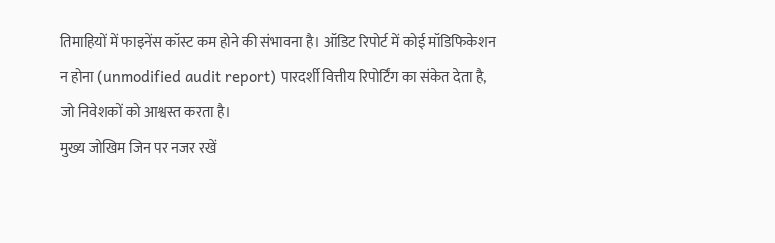तिमाहियों में फाइनेंस कॉस्ट कम होने की संभावना है। ऑडिट रिपोर्ट में कोई मॉडिफिकेशन न होना (unmodified audit report) पारदर्शी वित्तीय रिपोर्टिंग का संकेत देता है, जो निवेशकों को आश्वस्त करता है।
मुख्य जोखिम जिन पर नजर रखें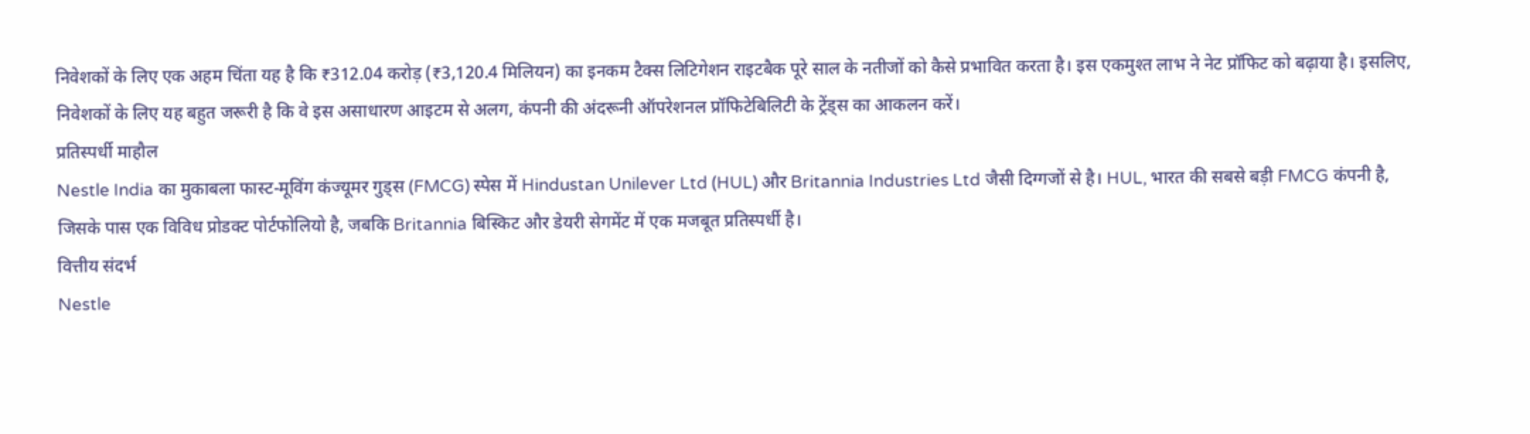निवेशकों के लिए एक अहम चिंता यह है कि ₹312.04 करोड़ (₹3,120.4 मिलियन) का इनकम टैक्स लिटिगेशन राइटबैक पूरे साल के नतीजों को कैसे प्रभावित करता है। इस एकमुश्त लाभ ने नेट प्रॉफिट को बढ़ाया है। इसलिए, निवेशकों के लिए यह बहुत जरूरी है कि वे इस असाधारण आइटम से अलग, कंपनी की अंदरूनी ऑपरेशनल प्रॉफिटेबिलिटी के ट्रेंड्स का आकलन करें।
प्रतिस्पर्धी माहौल
Nestle India का मुकाबला फास्ट-मूविंग कंज्यूमर गुड्स (FMCG) स्पेस में Hindustan Unilever Ltd (HUL) और Britannia Industries Ltd जैसी दिग्गजों से है। HUL, भारत की सबसे बड़ी FMCG कंपनी है, जिसके पास एक विविध प्रोडक्ट पोर्टफोलियो है, जबकि Britannia बिस्किट और डेयरी सेगमेंट में एक मजबूत प्रतिस्पर्धी है।
वित्तीय संदर्भ
Nestle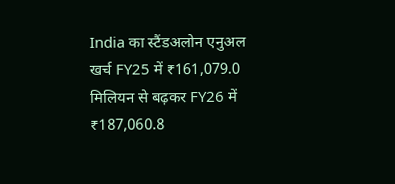India का स्टैंडअलोन एनुअल खर्च FY25 में ₹161,079.0 मिलियन से बढ़कर FY26 में ₹187,060.8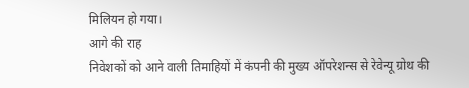मिलियन हो गया।
आगे की राह
निवेशकों को आने वाली तिमाहियों में कंपनी की मुख्य ऑपरेशन्स से रेवेन्यू ग्रोथ की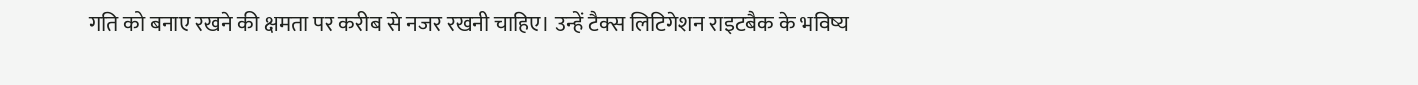गति को बनाए रखने की क्षमता पर करीब से नजर रखनी चाहिए। उन्हें टैक्स लिटिगेशन राइटबैक के भविष्य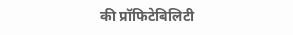की प्रॉफिटेबिलिटी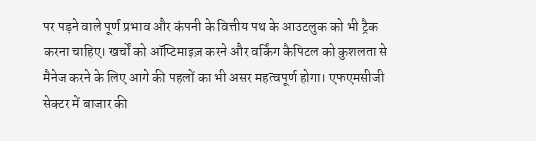पर पड़ने वाले पूर्ण प्रभाव और कंपनी के वित्तीय पथ के आउटलुक को भी ट्रैक करना चाहिए। खर्चों को ऑप्टिमाइज़ करने और वर्किंग कैपिटल को कुशलता से मैनेज करने के लिए आगे की पहलों का भी असर महत्वपूर्ण होगा। एफएमसीजी सेक्टर में बाजार की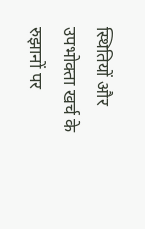स्थितियों और उपभोक्ता खर्च के रुझानों पर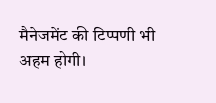मैनेजमेंट की टिप्पणी भी अहम होगी।